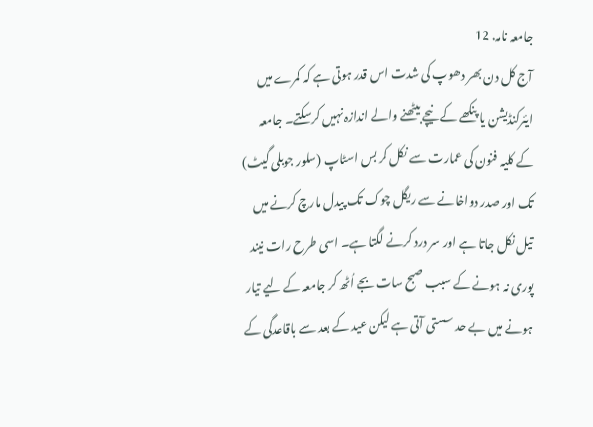جامعہ نامہ. 12
آج کل دن بھر دھوپ کی شدت اس قدر ہوتی ہے کہ کمرے میں ایئرکنڈیشن یا پنکھے کے نیچے بیٹھنے والے اندازہ نہیں کرسکتے۔ جامعہ کے کلیہ فنون کی عمارت سے نکل کر بس اسٹاپ (سلور جوبلی گیٹ) تک اور صدر دواخانے سے ریگل چوک تک پیدل مارچ کرنے میں تیل نکل جاتا ہے اور سر درد کرنے لگتا ہے۔ اسی طرح رات نیند پوری نہ ہونے کے سبب صبح سات بجے اُٹھ کر جامعہ کے لیے تیار ہونے میں بے حد سستی آتی ہے لیکن عید کے بعد سے باقاعدگی کے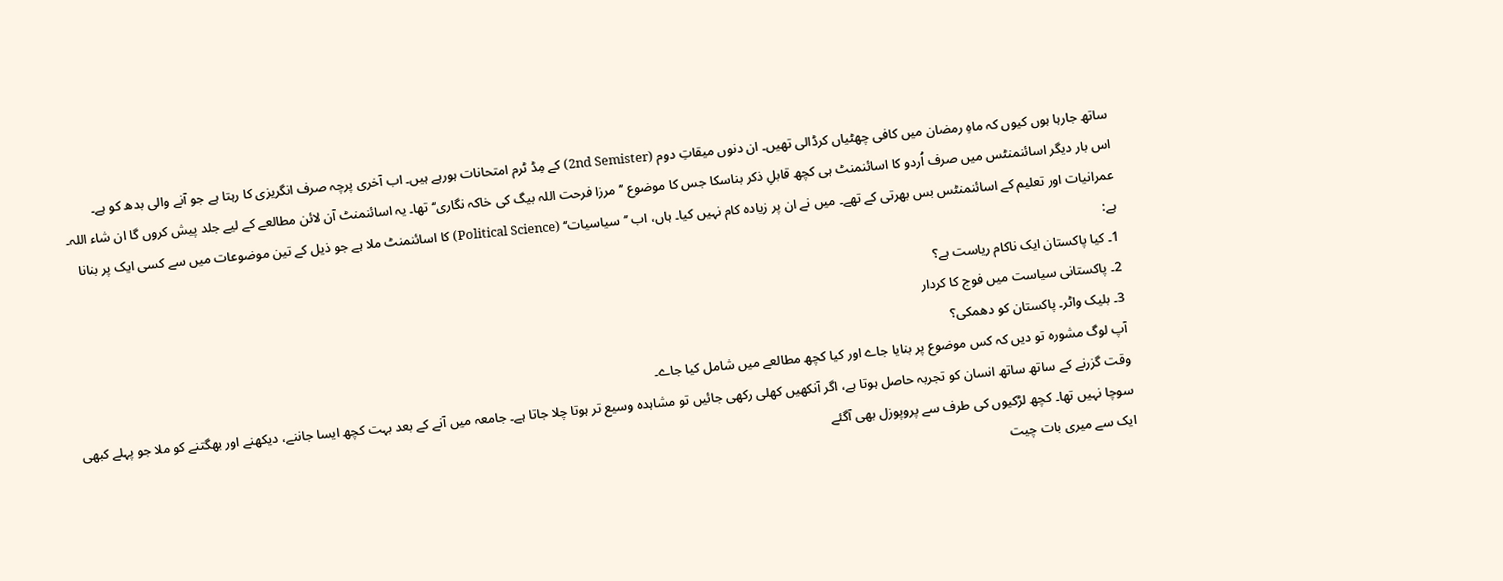ساتھ جارہا ہوں کیوں کہ ماہِ رمضان میں کافی چھٹیاں کرڈالی تھیں۔ ان دنوں میقاتِ دوم (2nd Semister) کے مِڈ ٹرم امتحانات ہورہے ہیں۔ اب آخری پرچہ صرف انگریزی کا رہتا ہے جو آنے والی بدھ کو ہے۔
اس بار دیگر اسائنمنٹس میں صرف اُردو کا اسائنمنٹ ہی کچھ قابلِ ذکر بناسکا جس کا موضوع ’’مرزا فرحت اللہ بیگ کی خاکہ نگاری‘‘ تھا۔ یہ اسائنمنٹ آن لائن مطالعے کے لیے جلد پیش کروں گا ان شاء اللہ۔ عمرانیات اور تعلیم کے اسائنمنٹس بس بھرتی کے تھے۔ میں نے ان پر زیادہ کام نہیں کیا۔ ہاں، اب ’’سیاسیات‘‘ (Political Science) کا اسائنمنٹ ملا ہے جو ذیل کے تین موضوعات میں سے کسی ایک پر بنانا ہے:
1۔ کیا پاکستان ایک ناکام ریاست ہے؟
2۔ پاکستانی سیاست میں فوج کا کردار
3۔ بلیک واٹر۔ پاکستان کو دھمکی؟
آپ لوگ مشورہ تو دیں کہ کس موضوع پر بنایا جاے اور کیا کچھ مطالعے میں شامل کیا جاے۔
وقت گزرنے کے ساتھ ساتھ انسان کو تجربہ حاصل ہوتا ہے، اگر آنکھیں کھلی رکھی جائیں تو مشاہدہ وسیع تر ہوتا چلا جاتا ہے۔ جامعہ میں آنے کے بعد بہت کچھ ایسا جاننے، دیکھنے اور بھگتنے کو ملا جو پہلے کبھی سوچا نہیں تھا۔ کچھ لڑکیوں کی طرف سے پروپوزل بھی آگئے
ایک سے میری بات چیت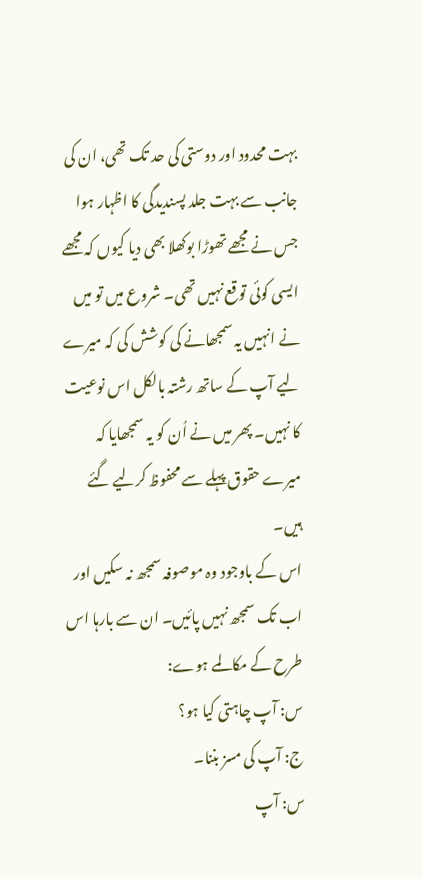بہت محدود اور دوستی کی حد تک تھی، ان کی جانب سے بہت جلد پسندیدگی کا اظہار ہوا جس نے مجھے تھوڑا بوکھلا بھی دیا کیوں کہ مجھے ایسی کوئی توقع نہیں تھی۔ شروع میں تو میں نے انہیں یہ سمجھانے کی کوشش کی کہ میرے لیے آپ کے ساتھ رشتہ بالکل اس نوعیت کا نہیں۔ پھر میں نے اُن کو یہ سمجھایا کہ میرے حقوق پہلے سے محفوظ کرلیے گئے ہیں۔
اس کے باوجود وہ موصوفہ سمجھ نہ سکیں اور اب تک سمجھ نہیں پائیں۔ ان سے بارہا اس طرح کے مکالمے ہوے:
س: آپ چاہتی کیا ہو؟
ج: آپ کی مسز بننا۔
س: آپ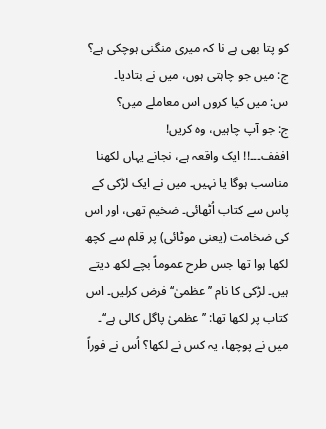کو پتا بھی ہے نا کہ میری منگنی ہوچکی ہے؟
ج: میں جو چاہتی ہوں، میں نے بتادیا۔
س: میں کیا کروں اس معاملے میں؟
ج: جو آپ چاہیں، وہ کریں!
اففف۔۔۔!! ایک واقعہ ہے، نجانے یہاں لکھنا مناسب ہوگا یا نہیں۔ میں نے ایک لڑکی کے پاس سے کتاب اُٹھائی۔ ضخیم تھی، اور اس کی ضخامت (یعنی موٹائی) پر قلم سے کچھ لکھا ہوا تھا جس طرح عموماً بچے لکھ دیتے ہیں۔ لڑکی کا نام ’’عظمیٰ‘‘ فرض کرلیں۔ اس کتاب پر لکھا تھا: ’’عظمیٰ پاگل کالی ہے‘‘۔ میں نے پوچھا، یہ کس نے لکھا؟ اُس نے فوراً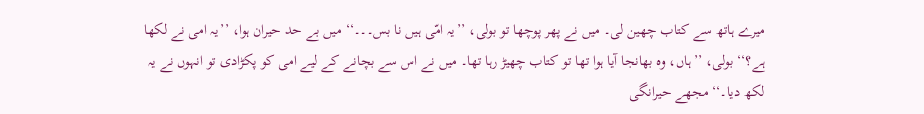میرے ہاتھ سے کتاب چھین لی۔ میں نے پھر پوچھا تو بولی، ’’یہ امّی ہیں نا بس۔۔۔‘‘ میں بے حد حیران ہوا، ’’یہ امی نے لکھا ہے؟‘‘ بولی، ’’ہاں، وہ بھانجا آیا ہوا تھا تو کتاب چھیڑ رہا تھا۔ میں نے اس سے بچانے کے لیے امی کو پکڑادی تو انہوں نے یہ لکھ دیا۔‘‘ مجھے حیرانگی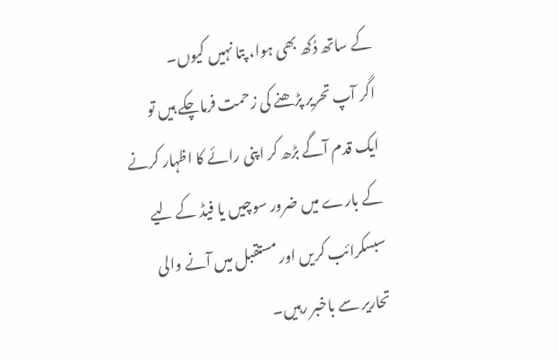کے ساتھ دُکھ بھی ہوا، پتا نہیں کیوں۔
اگر آپ تحریر پڑھنے کی زحمت فرماچکے ہیں تو ایک قدم آگے بڑھ کر اپنی رائے کا اظہار کرنے کے بارے میں ضرور سوچیں یا فیڈ کے لیے سبسکرائب کریں اور مستقبل میں آنے والی تحاریر سے باخبر رہیں۔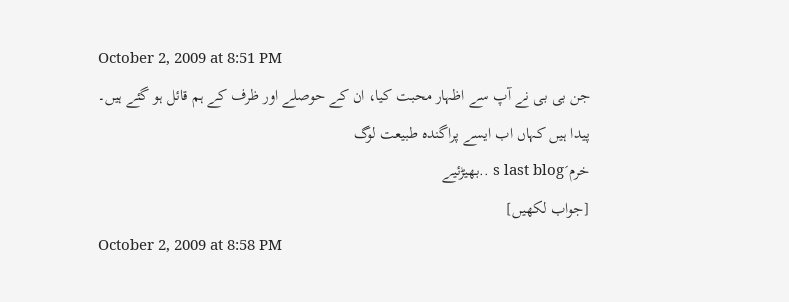October 2, 2009 at 8:51 PM
جن بی بی نے آپ سے اظہار محبت کیا، ان کے حوصلے اور ظرف کے ہم قائل ہو گئے ہیں۔
پیدا ہیں کہاں اب ایسے پراگندہ طبیعت لوگ
خرم´s last blog ..بھیڑئیے
[جواب لکھیں]
October 2, 2009 at 8:58 PM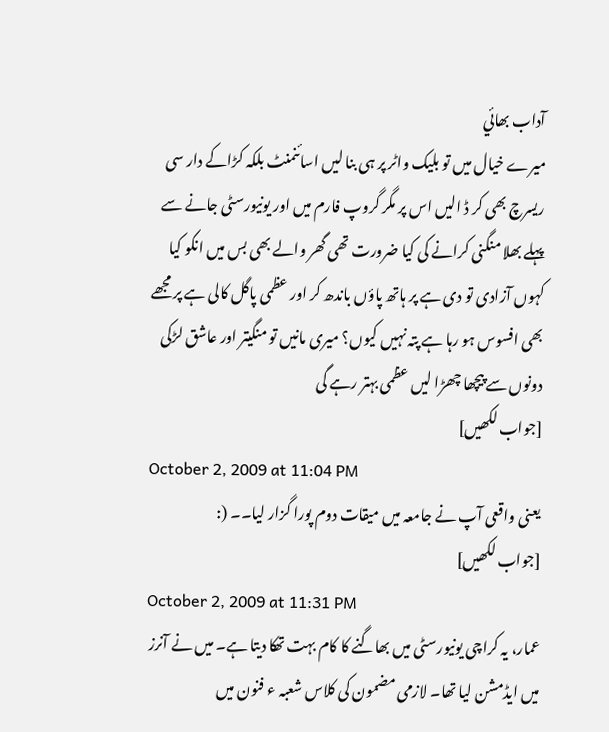آداب بھائي
ميرے خيال ميں تو بليک واٹر پر ہی بنا ليں اسائنمنٹ بلکہ کڑاکے دار سی ريسرچ بھی کر ڈ اليں اس پر مگر گروپ فارم ميں اور يونيورسٹی جانے سے پہلے بھلا منگنی کرانے کی کيا ضرورت تھی گھر والے بھی بس ميں انکو کيا کہوں آزادی تو دی ہے پر ہاتھ پاؤں باندھ کر اور عظمی پاگل کالی ہے پر مجھے بھی افسوس ہو رہا ہے پتہ نہيں کيوں؟ ميری مانيں تو منگيتر اور عاشق لڑکی دونوں سے پيچھا چھڑا ليں عظمی بہتر رہے گی
[جواب لکھیں]
October 2, 2009 at 11:04 PM
یعنی واقعی آپ نے جامعہ میں میقات دوم پورا گزار لیا۔۔ (:
[جواب لکھیں]
October 2, 2009 at 11:31 PM
عمار، یہ کراچی یونیورسٹی میں بھاگنے کا کام بہت تھکا دیتا ہے۔ میں نے آنرز میں ایڈمشن لیا تھا۔ لازمی مضمون کی کلاس شعبہ ء فنون میں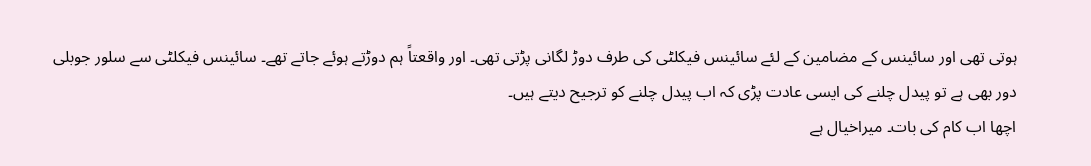ہوتی تھی اور سائینس کے مضامین کے لئے سائینس فیکلٹی کی طرف دوڑ لگانی پڑتی تھی۔ اور واقعتاً ہم دوڑتے ہوئے جاتے تھے۔ سائینس فیکلٹی سے سلور جوبلی دور بھی ہے تو پیدل چلنے کی ایسی عادت پڑی کہ اب پیدل چلنے کو ترجیح دیتے ہیں۔
اچھا اب کام کی بات۔ میراخیال ہے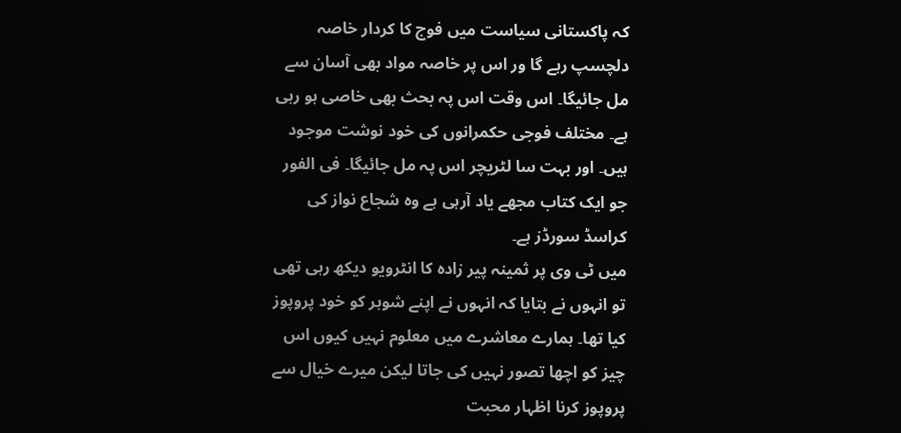کہ پاکستانی سیاست میں فوج کا کردار خاصہ دلچسپ رہے گا ور اس پر خاصہ مواد بھی آسان سے مل جائیگا۔ اس وقت اس پہ بحث بھی خاصی ہو رہی ہے۔ مختلف فوجی حکمرانوں کی خود نوشت موجود ہیں۔ اور بہت سا لٹریچر اس پہ مل جائیگا۔ فی الفور جو ایک کتاب مجھے یاد آرہی ہے وہ شجاع نواز کی کراسڈ سورڈز ہے۔
میں ٹی وی پر ثمینہ پیر زادہ کا انٹرویو دیکھ رہی تھی تو انہوں نے بتایا کہ انہوں نے اپنے شوہر کو خود پروپوز کیا تھا۔ ہمارے معاشرے میں معلوم نہیں کیوں اس چیز کو اچھا تصور نہیں کی جاتا لیکن میرے خیال سے پروپوز کرنا اظہار محبت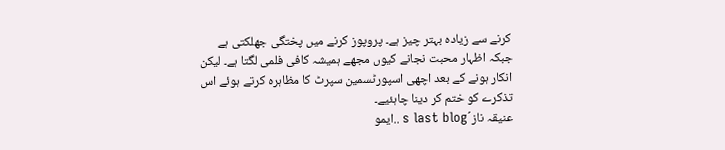کرنے سے زیادہ بہتر چیز ہے۔ پروپوز کرنے میں پختگی جھلکتی ہے جبکہ اظہار محبت نجانے کیوں مجھے ہمیشہ کافی فلمی لگتا ہے۔ لیکن انکار ہونے کے بعد اچھی اسپورٹسمین سپرٹ کا مظاہرہ کرتے ہوئے اس تذکرے کو ختم کر دینا چاہئیے۔
عنیقہ ناز´s last blog ..ایمو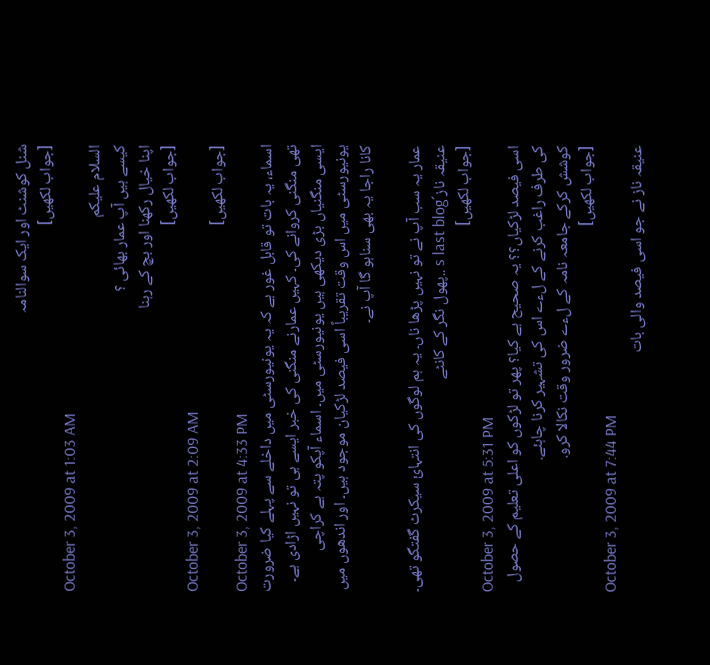شنل کوشنٹ اور ایک سوالنامہ
[جواب لکھیں]
October 3, 2009 at 1:03 AM
السلام علیکم
کیسے ہیں آپ عمار بھائی ؟
اپنا خیال رکھنا اور بچ کے رہنا
[جواب لکھیں]
October 3, 2009 at 2:09 AM
[جواب لکھیں]
October 3, 2009 at 4:33 PM
اسماء، یہ بات تو قابل غور ہے کہ یہ یونیورسٹی میں داخلے سے پہلے کیا ضرورت تھی منگنی کروانے کی۔ کہیں عمارنے منگنی کی خبر ایسے ہی تو نہیں اڑادی ہے۔ ایسی منگنیاں بڑی دیکھی ہیں یونیورسٹی میں۔ اسماء آپکو پتہ ہے کراچی یونیورسٹی میں اس وقت تقریباً اسی فیصد لڑکیان موجود ہیں۔ اور اندھوں میں کانا راجا یہ بھی سناہو گا آپ نے۔

عمار یہ سب آپ نے تو نہیں پڑھا ناں۔ یہ ہم لوگوں کی انتہائ سیکرٹ گفتگو تھی۔
عنیقہ ناز´s last blog ..پھول نگر کے کانٹے
[جواب لکھیں]
October 3, 2009 at 5:31 PM
اسی فیصد لڑکیاں؟؟ یہ صحیح ہے کیا؟ پھر تو لڑکوں کو اعلی تعلیم کے حصول کی طرف راغب کرنے کے لءے اس کی تشہیر کرنا چاہئے.
کوشش کرکے جامعہ نامہ کے لءے ضرور وقت نکالا کرو.
[جواب لکھیں]
October 3, 2009 at 7:44 PM
عنيقہ ناز نے جو اسی فيصد والی بات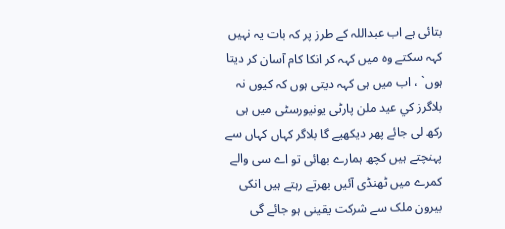بتائی ہے اب عبداللہ کے طرز پر کہ بات يہ نہيں کہہ سکتے وہ ميں کہہ کر انکا کام آسان کر ديتا ہوں` ، اب ميں ہی کہہ ديتی ہوں کہ کيوں نہ بلاگرز کي عيد ملن پارٹی يونيورسٹی ميں ہی رکھ لی جائے پھر ديکھيے گا بلاگر کہاں کہاں سے پہنچتے ہيں کچھ ہمارے بھائی تو اے سی والے کمرے ميں ٹھنڈی آئيں بھرتے رہتے ہيں انکی بيرون ملک سے شرکت يقينی ہو جائے گی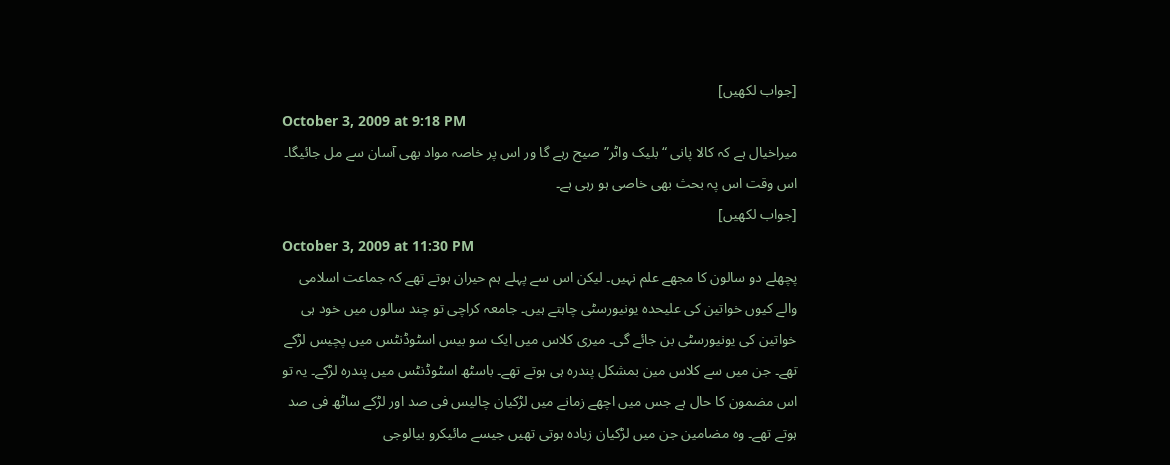[جواب لکھیں]
October 3, 2009 at 9:18 PM
میراخیال ہے کہ کالا پانی “بلیک واٹر” صیح رہے گا ور اس پر خاصہ مواد بھی آسان سے مل جائیگا۔ اس وقت اس پہ بحث بھی خاصی ہو رہی ہے۔
[جواب لکھیں]
October 3, 2009 at 11:30 PM
پچھلے دو سالون کا مجھے علم نہیں۔ لیکن اس سے پہلے ہم حیران ہوتے تھے کہ جماعت اسلامی والے کیوں خواتین کی علیحدہ یونیورسٹی چاہتے ہیں۔ جامعہ کراچی تو چند سالوں میں خود ہی خواتین کی یونیورسٹی بن جائے گی۔ میری کلاس میں ایک سو بیس اسٹوڈنٹس میں پچیس لڑکے تھے۔ جن میں سے کلاس مین بمشکل پندرہ ہی ہوتے تھے۔ باسٹھ اسٹوڈنٹس میں پندرہ لڑکے۔ یہ تو اس مضمون کا حال ہے جس میں اچھے زمانے میں لڑکیان چالیس فی صد اور لڑکے ساٹھ فی صد ہوتے تھے۔ وہ مضامین جن میں لڑکیان زیادہ ہوتی تھیں جیسے مائیکرو بیالوجی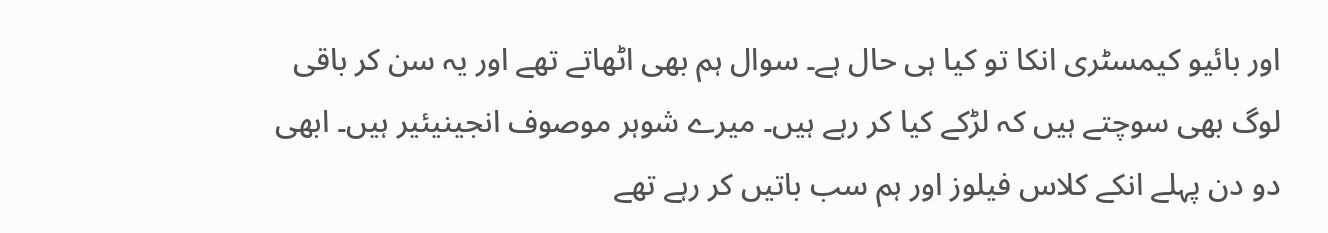اور بائیو کیمسٹری انکا تو کیا ہی حال ہے۔ سوال ہم بھی اٹھاتے تھے اور یہ سن کر باقی لوگ بھی سوچتے ہیں کہ لڑکے کیا کر رہے ہیں۔ میرے شوہر موصوف انجینیئیر ہیں۔ ابھی دو دن پہلے انکے کلاس فیلوز اور ہم سب باتیں کر رہے تھے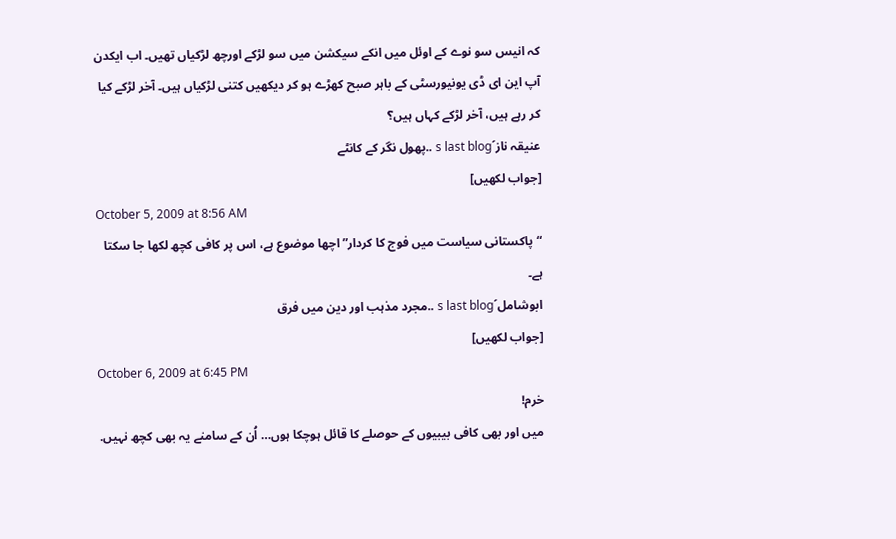کہ انیس سو نوے کے اوئل میں انکے سیکشن میں سو لڑکے اورچھ لڑکیاں تھیں۔ اب ایکدن آپ این ای ڈی یونیورسٹی کے باہر صبح کھڑے ہو کر دیکھیں کتنی لڑکیاں ہیں۔ آخر لڑکے کیا کر رہے ہیں، آخر لڑکے کہاں ہیں؟
عنیقہ ناز´s last blog ..پھول نگر کے کانٹے
[جواب لکھیں]
October 5, 2009 at 8:56 AM
“پاکستانی سیاست میں فوج کا کردار” اچھا موضوع ہے، اس پر کافی کچھ لکھا جا سکتا ہے۔
ابوشامل´s last blog ..مجرد مذہب اور دین میں فرق
[جواب لکھیں]
October 6, 2009 at 6:45 PM
خرم!
میں اور بھی کافی بیبیوں کے حوصلے کا قائل ہوچکا ہوں… اُن کے سامنے یہ بھی کچھ نہیں.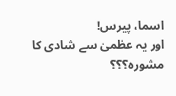اسما، پیرس!
اور یہ عظمیٰ سے شادی کا مشورہ؟؟؟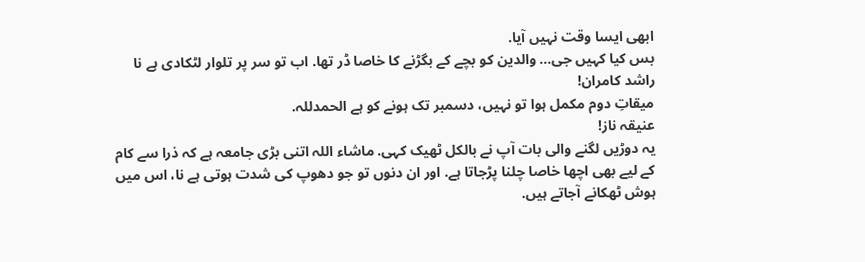ابھی ایسا وقت نہیں آیا.
بس کیا کہیں جی… والدین کو بچے کے بگڑنے کا خاصا ڈر تھا. اب تو سر پر تلوار لٹکادی ہے نا
راشد کامران!
میقاتِ دوم مکمل ہوا تو نہیں، دسمبر تک ہونے کو ہے الحمدللہ.
عنیقہ ناز!
یہ دوڑیں لگنے والی بات آپ نے بالکل ٹھیک کہی. ماشاء اللہ اتنی بڑی جامعہ ہے کہ ذرا سے کام کے لیے بھی اچھا خاصا چلنا پڑجاتا ہے. اور ان دنوں تو جو دھوپ کی شدت ہوتی ہے نا، اس میں ہوش ٹھکانے آجاتے ہیں.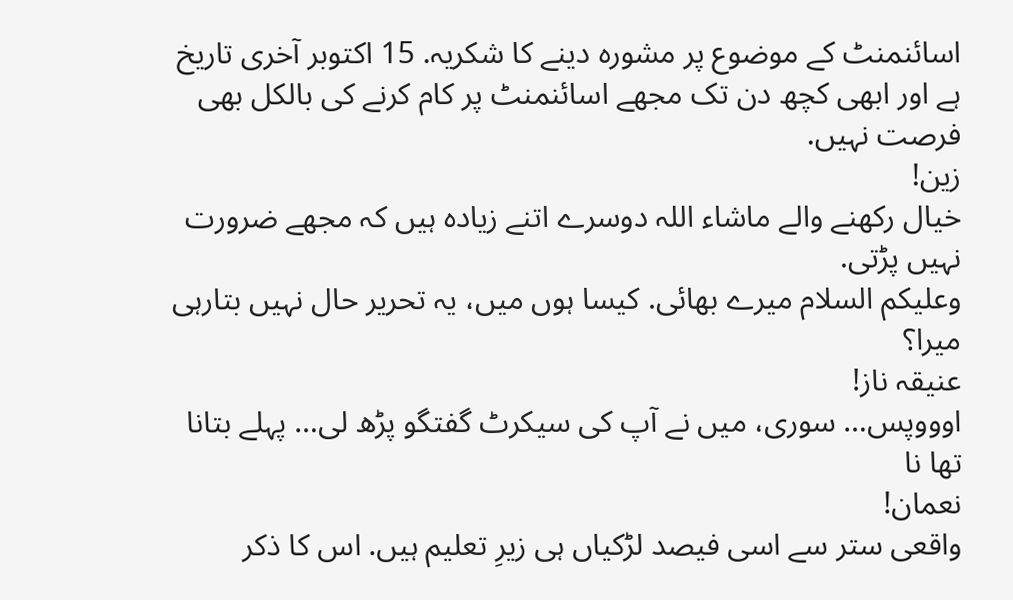اسائنمنٹ کے موضوع پر مشورہ دینے کا شکریہ. 15 اکتوبر آخری تاریخ ہے اور ابھی کچھ دن تک مجھے اسائنمنٹ پر کام کرنے کی بالکل بھی فرصت نہیں.
زین!
خیال رکھنے والے ماشاء اللہ دوسرے اتنے زیادہ ہیں کہ مجھے ضرورت نہیں پڑتی.
وعلیکم السلام میرے بھائی. کیسا ہوں میں، یہ تحریر حال نہیں بتارہی میرا؟
عنیقہ ناز!
اوووپس… سوری، میں نے آپ کی سیکرٹ گفتگو پڑھ لی… پہلے بتانا تھا نا
نعمان!
واقعی ستر سے اسی فیصد لڑکیاں ہی زیرِ تعلیم ہیں. اس کا ذکر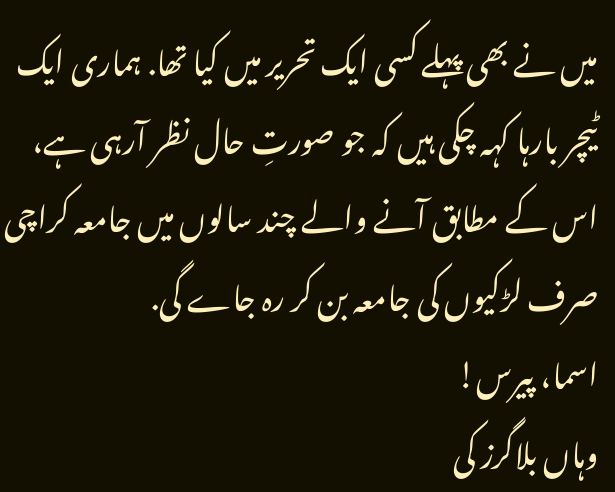میں نے بھی پہلے کسی ایک تحریر میں کیا تھا. ہماری ایک ٹیچر بارہا کہہ چکی ہیں کہ جو صورتِ حال نظر آرہی ہے، اس کے مطابق آنے والے چند سالوں میں جامعہ کراچی صرف لڑکیوں کی جامعہ بن کر رہ جاے گی.
اسما، پیرس!
وہاں بلاگرز کی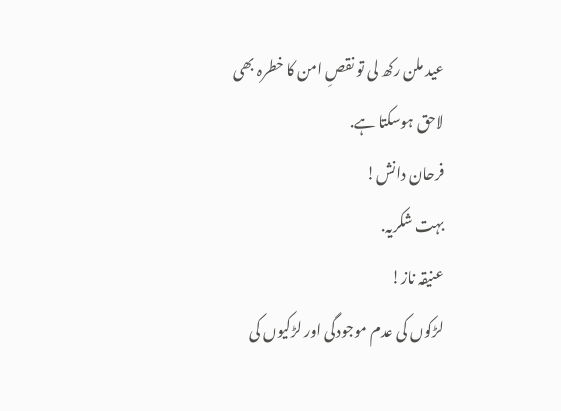عید ملن رکھ لی تو نقصِ امن کا خطرہ بھی لاحق ہوسکتا ہے.
فرحان دانش!
بہت شکریہ.
عنیقہ ناز!
لڑکوں کی عدم موجودگی اور لڑکیوں کی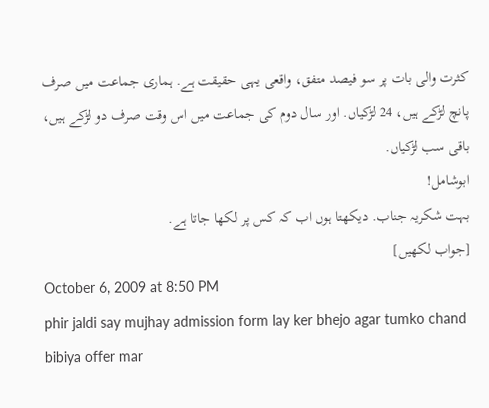کثرت والی بات پر سو فیصد متفق، واقعی یہی حقیقت ہے. ہماری جماعت میں صرف پانچ لڑکے ہیں، 24 لڑکیاں. اور سال دوم کی جماعت میں اس وقت صرف دو لڑکے ہیں، باقی سب لڑکیاں.
ابوشامل!
بہت شکریہ جناب. دیکھتا ہوں اب کہ کس پر لکھا جاتا ہے.
[جواب لکھیں]
October 6, 2009 at 8:50 PM
phir jaldi say mujhay admission form lay ker bhejo agar tumko chand bibiya offer mar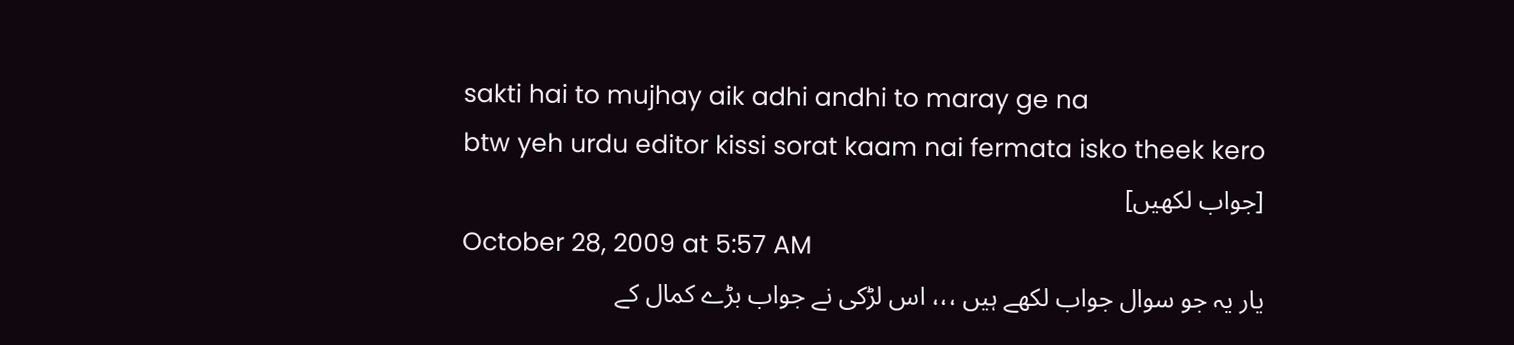sakti hai to mujhay aik adhi andhi to maray ge na
btw yeh urdu editor kissi sorat kaam nai fermata isko theek kero
[جواب لکھیں]
October 28, 2009 at 5:57 AM
یار یہ جو سوال جواب لکھے ہیں ،،، اس لڑکی نے جواب بڑے کمال کے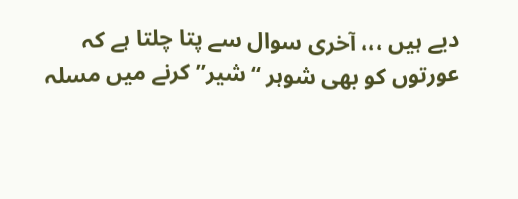دیے ہیں ،،، آخری سوال سے پتا چلتا ہے کہ عورتوں کو بھی شوہر “شیر” کرنے میں مسلہ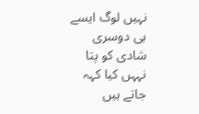نہیں لوگ ایسے ہی دوسری شادی کو پتا نہہں کیا کہہ جاتے ہیں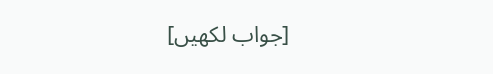[جواب لکھیں]